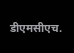डीएमसीएच.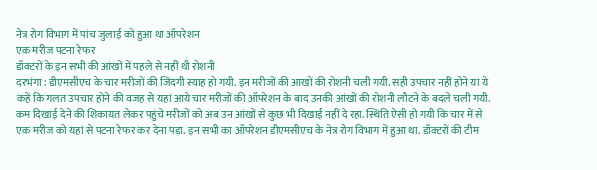नेत्र रोग विभाग में पांच जुलाई को हुआ था ऑपरेशन
एक मरीज पटना रेफर
डॉक्टरों के इन सभी की आंखों में पहले से नहीं थी रोशनी
दरभंगा : डीएमसीएच के चार मरीजों की जिंदगी स्याह हो गयी. इन मरीजों की आखों की रोशनी चली गयी. सही उपचार नहीं होने या ये कहें कि गलत उपचार होने की वजह से यहां आये चार मरीजों की ऑपरेशन के बाद उनकी आंखों की रोशनी लौटने के बदले चली गयी. कम दिखाई देने की शिकायत लेकर पहुंचे मरीजों को अब उन आंखों से कुछ भी दिखाई नहीं दे रहा. स्थिति ऐसी हो गयी कि चार में से एक मरीज को यहां से पटना रेफर कर देना पड़ा. इन सभी का ऑपरेशन डीएमसीएच के नेत्र रोग विभाग में हुआ था. डॉक्टरों की टीम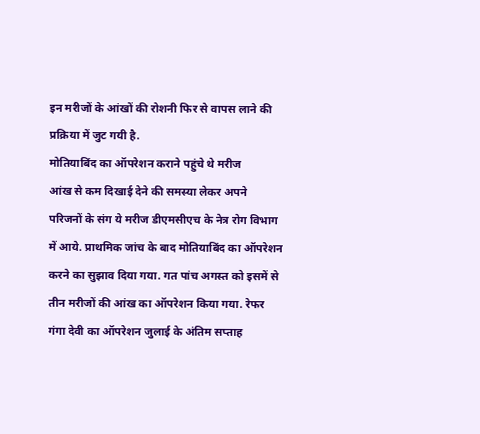इन मरीजों के आंखों की रोशनी फिर से वापस लाने की प्रक्रिया में जुट गयी है.
मोतियाबिंद का ऑपरेशन कराने पहुंचे थे मरीज
आंख से कम दिखाई देने की समस्या लेकर अपने परिजनों के संग ये मरीज डीएमसीएच के नेत्र रोग विभाग में आये. प्राथमिक जांच के बाद मोतियाबिंद का ऑपरेशन करने का सुझाव दिया गया. गत पांच अगस्त को इसमें से तीन मरीजों की आंख का ऑपरेशन किया गया. रेफर गंगा देवी का ऑपरेशन जुलाई के अंतिम सप्ताह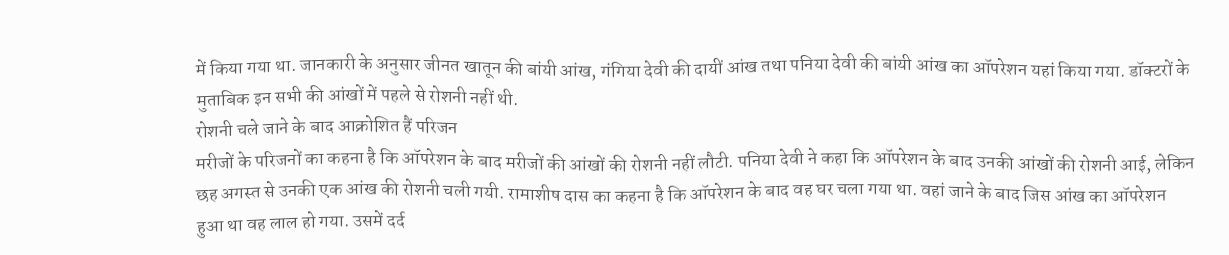में किया गया था. जानकारी के अनुसार जीनत खातून की बांयी आंख, गंगिया देवी की दायीं आंख तथा पनिया देवी की बांयी आंख का ऑपरेशन यहां किया गया. डॉक्टरों के मुताबिक इन सभी की आंखों में पहले से रोशनी नहीं थी.
रोशनी चले जाने के बाद आक्रोशित हैं परिजन
मरीजों के परिजनों का कहना है कि ऑपरेशन के बाद मरीजों की आंखों की रोशनी नहीं लौटी. पनिया देवी ने कहा कि ऑपरेशन के बाद उनकी आंखों की रोशनी आई, लेकिन छह अगस्त से उनकी एक आंख की रोशनी चली गयी. रामाशीष दास का कहना है कि ऑपरेशन के बाद वह घर चला गया था. वहां जाने के बाद जिस आंख का ऑपरेशन हुआ था वह लाल हो गया. उसमें दर्द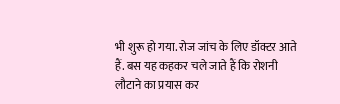भी शुरू हो गया. रोज जांच के लिए डॉक्टर आते हैं. बस यह कहकर चले जाते हैं कि रोशनी लौटाने का प्रयास कर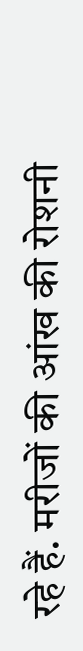रहे हैं. मरीजों की आंख की रोशनी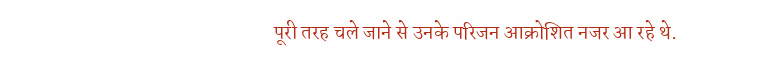पूरी तरह चले जाने से उनके परिजन आक्रोशित नजर आ रहे थे.